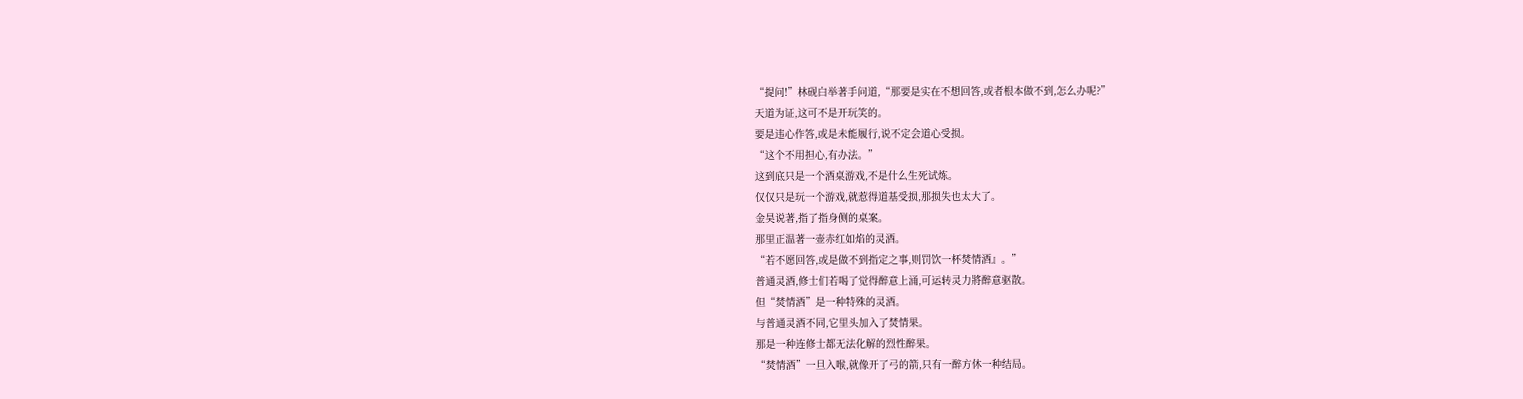“提问!”林砚白举著手问道,“那要是实在不想回答,或者根本做不到,怎么办呢?”
天道为证,这可不是开玩笑的。
要是违心作答,或是未能履行,说不定会道心受损。
“这个不用担心,有办法。”
这到底只是一个酒桌游戏,不是什么生死试炼。
仅仅只是玩一个游戏,就惹得道基受损,那损失也太大了。
金昊说著,指了指身侧的桌案。
那里正温著一壶赤红如焰的灵酒。
“若不愿回答,或是做不到指定之事,则罚饮一杯焚情酒』。”
普通灵酒,修士们若喝了觉得醉意上涌,可运转灵力將醉意驱散。
但“焚情酒”是一种特殊的灵酒。
与普通灵酒不同,它里头加入了焚情果。
那是一种连修士都无法化解的烈性醉果。
“焚情酒”一旦入喉,就像开了弓的箭,只有一醉方休一种结局。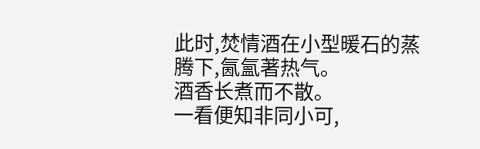此时,焚情酒在小型暖石的蒸腾下,氤氳著热气。
酒香长煮而不散。
一看便知非同小可,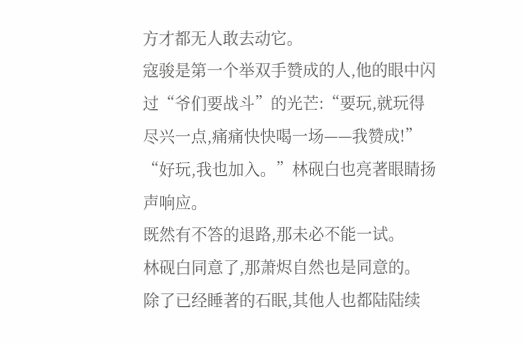方才都无人敢去动它。
寇骏是第一个举双手赞成的人,他的眼中闪过“爷们要战斗”的光芒:“要玩,就玩得尽兴一点,痛痛快快喝一场——我赞成!”
“好玩,我也加入。”林砚白也亮著眼睛扬声响应。
既然有不答的退路,那未必不能一试。
林砚白同意了,那萧烬自然也是同意的。
除了已经睡著的石眠,其他人也都陆陆续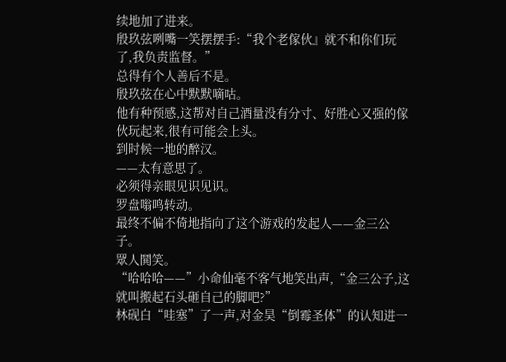续地加了进来。
殷玖弦咧嘴一笑摆摆手:“我个老傢伙』就不和你们玩了,我负责监督。”
总得有个人善后不是。
殷玖弦在心中默默嘀咕。
他有种预感,这帮对自己酒量没有分寸、好胜心又强的傢伙玩起来,很有可能会上头。
到时候一地的醉汉。
——太有意思了。
必须得亲眼见识见识。
罗盘嗡鸣转动。
最终不偏不倚地指向了这个游戏的发起人——金三公子。
眾人鬨笑。
“哈哈哈——”小命仙毫不客气地笑出声,“金三公子,这就叫搬起石头砸自己的脚吧?”
林砚白“哇塞”了一声,对金昊“倒霉圣体”的认知进一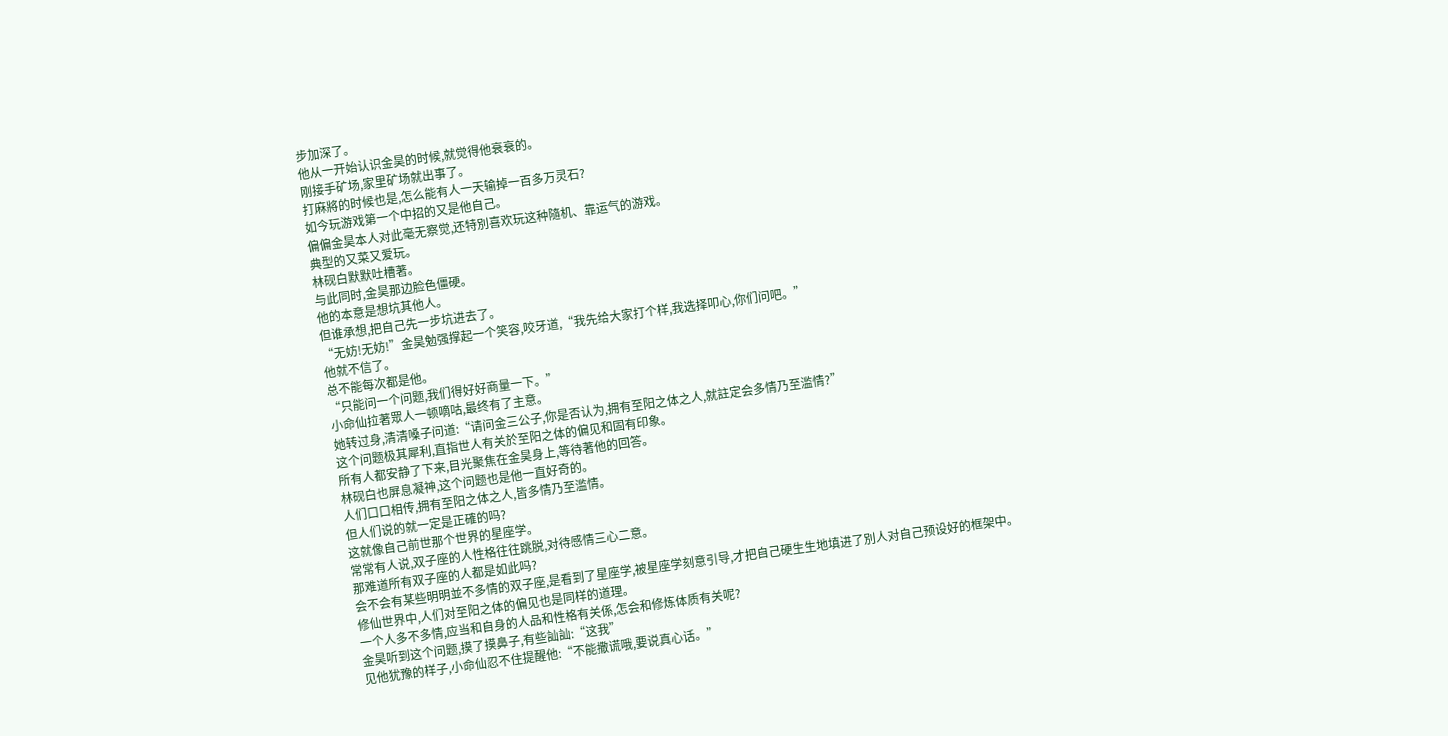步加深了。
他从一开始认识金昊的时候,就觉得他衰衰的。
刚接手矿场,家里矿场就出事了。
打麻將的时候也是,怎么能有人一天输掉一百多万灵石?
如今玩游戏第一个中招的又是他自己。
偏偏金昊本人对此毫无察觉,还特別喜欢玩这种隨机、靠运气的游戏。
典型的又菜又爱玩。
林砚白默默吐槽著。
与此同时,金昊那边脸色僵硬。
他的本意是想坑其他人。
但谁承想,把自己先一步坑进去了。
“无妨!无妨!”金昊勉强撑起一个笑容,咬牙道,“我先给大家打个样,我选择叩心,你们问吧。”
他就不信了。
总不能每次都是他。
“只能问一个问题,我们得好好商量一下。”
小命仙拉著眾人一顿嘀咕,最终有了主意。
她转过身,清清嗓子问道:“请问金三公子,你是否认为,拥有至阳之体之人,就註定会多情乃至滥情?”
这个问题极其犀利,直指世人有关於至阳之体的偏见和固有印象。
所有人都安静了下来,目光聚焦在金昊身上,等待著他的回答。
林砚白也屏息凝神,这个问题也是他一直好奇的。
人们口口相传,拥有至阳之体之人,皆多情乃至滥情。
但人们说的就一定是正確的吗?
这就像自己前世那个世界的星座学。
常常有人说,双子座的人性格往往跳脱,对待感情三心二意。
那难道所有双子座的人都是如此吗?
会不会有某些明明並不多情的双子座,是看到了星座学,被星座学刻意引导,才把自己硬生生地填进了別人对自己预设好的框架中。
修仙世界中,人们对至阳之体的偏见也是同样的道理。
一个人多不多情,应当和自身的人品和性格有关係,怎会和修炼体质有关呢?
金昊听到这个问题,摸了摸鼻子,有些訕訕:“这我”
见他犹豫的样子,小命仙忍不住提醒他:“不能撒谎哦,要说真心话。”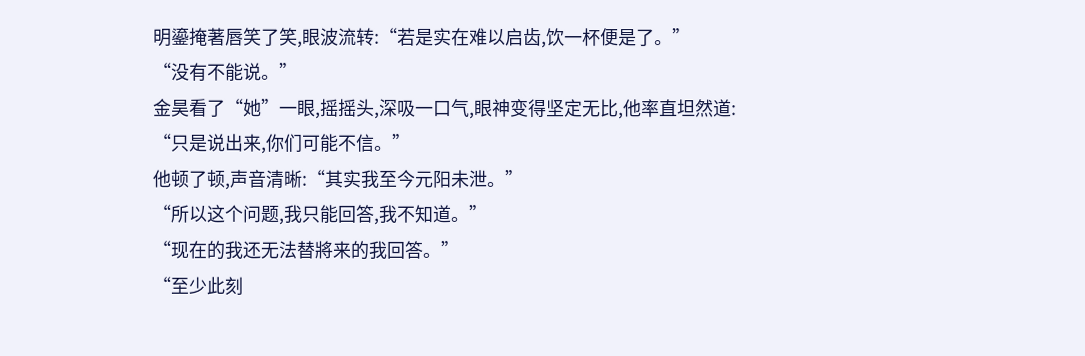明鎏掩著唇笑了笑,眼波流转:“若是实在难以启齿,饮一杯便是了。”
“没有不能说。”
金昊看了“她”一眼,摇摇头,深吸一口气,眼神变得坚定无比,他率直坦然道:
“只是说出来,你们可能不信。”
他顿了顿,声音清晰:“其实我至今元阳未泄。”
“所以这个问题,我只能回答,我不知道。”
“现在的我还无法替將来的我回答。”
“至少此刻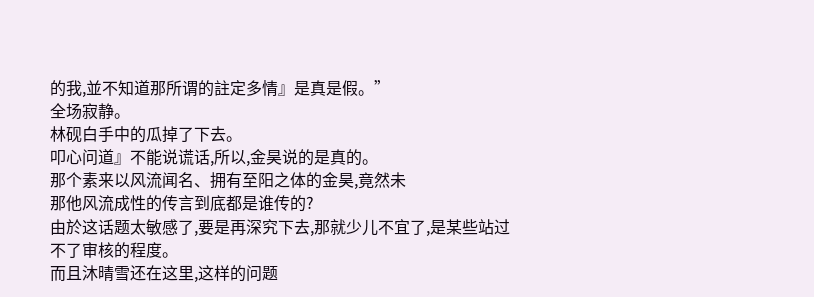的我,並不知道那所谓的註定多情』是真是假。”
全场寂静。
林砚白手中的瓜掉了下去。
叩心问道』不能说谎话,所以,金昊说的是真的。
那个素来以风流闻名、拥有至阳之体的金昊,竟然未
那他风流成性的传言到底都是谁传的?
由於这话题太敏感了,要是再深究下去,那就少儿不宜了,是某些站过不了审核的程度。
而且沐晴雪还在这里,这样的问题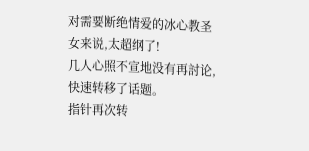对需要断绝情爱的冰心教圣女来说,太超纲了!
几人心照不宣地没有再討论,快速转移了话题。
指针再次转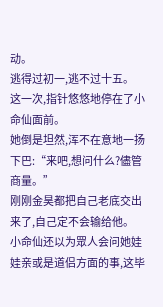动。
逃得过初一,逃不过十五。
这一次,指针悠悠地停在了小命仙面前。
她倒是坦然,浑不在意地一扬下巴:“来吧,想问什么?儘管商量。”
刚刚金昊都把自己老底交出来了,自己定不会输给他。
小命仙还以为眾人会问她娃娃亲或是道侣方面的事,这毕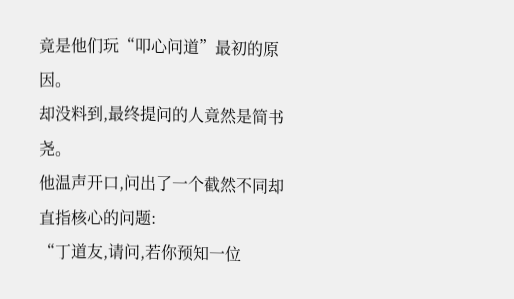竟是他们玩“叩心问道”最初的原因。
却没料到,最终提问的人竟然是简书尧。
他温声开口,问出了一个截然不同却直指核心的问题:
“丁道友,请问,若你预知一位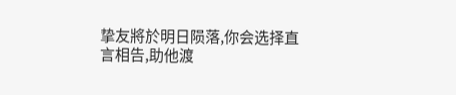挚友將於明日陨落,你会选择直言相告,助他渡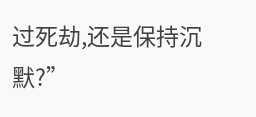过死劫,还是保持沉默?”